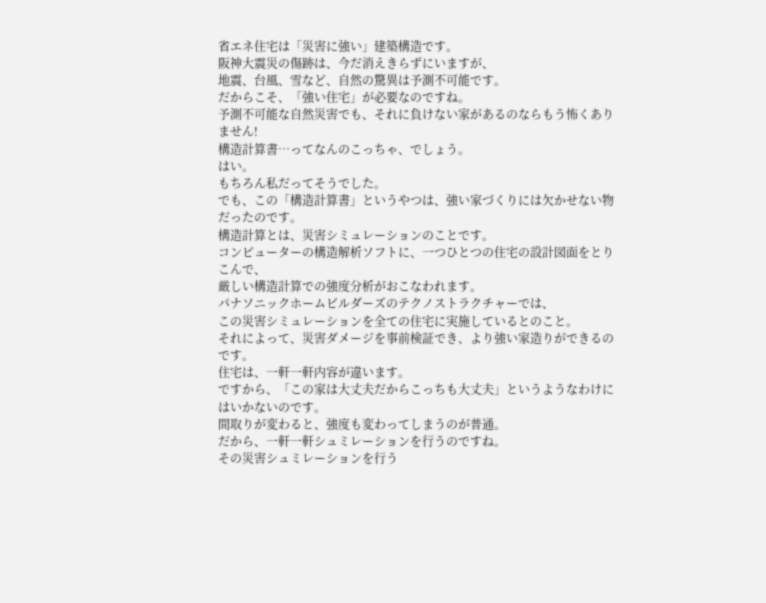省エネ住宅は「災害に強い」建築構造です。
阪神大震災の傷跡は、今だ消えきらずにいますが、
地震、台風、雪など、自然の驚異は予測不可能です。
だからこそ、「強い住宅」が必要なのですね。
予測不可能な自然災害でも、それに負けない家があるのならもう怖くありません!
構造計算書…ってなんのこっちゃ、でしょう。
はい。
もちろん私だってそうでした。
でも、この「構造計算書」というやつは、強い家づくりには欠かせない物だったのです。
構造計算とは、災害シミュレーションのことです。
コンピューターの構造解析ソフトに、一つひとつの住宅の設計図面をとりこんで、
厳しい構造計算での強度分析がおこなわれます。
パナソニックホームビルダーズのテクノストラクチャーでは、
この災害シミュレーションを全ての住宅に実施しているとのこと。
それによって、災害ダメージを事前検証でき、より強い家造りができるのです。
住宅は、一軒一軒内容が違います。
ですから、「この家は大丈夫だからこっちも大丈夫」というようなわけにはいかないのです。
間取りが変わると、強度も変わってしまうのが普通。
だから、一軒一軒シュミレーションを行うのですね。
その災害シュミレーションを行う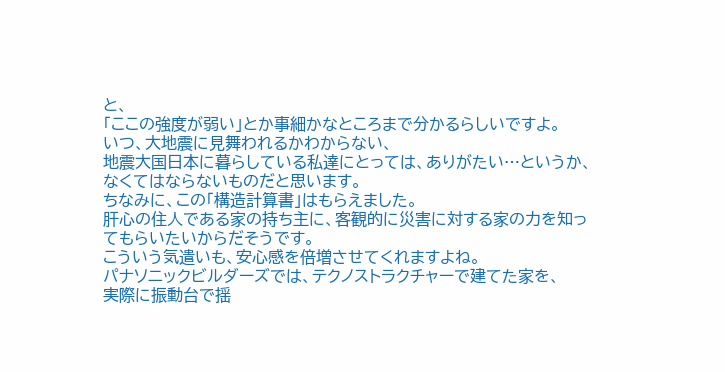と、
「ここの強度が弱い」とか事細かなところまで分かるらしいですよ。
いつ、大地震に見舞われるかわからない、
地震大国日本に暮らしている私達にとっては、ありがたい…というか、
なくてはならないものだと思います。
ちなみに、この「構造計算書」はもらえました。
肝心の住人である家の持ち主に、客観的に災害に対する家の力を知ってもらいたいからだそうです。
こういう気遣いも、安心感を倍増させてくれますよね。
パナソニックビルダーズでは、テクノストラクチャーで建てた家を、
実際に振動台で揺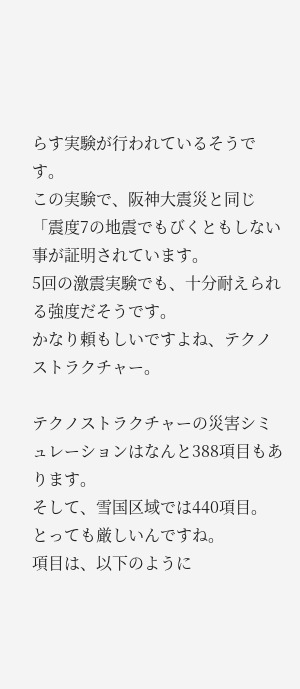らす実験が行われているそうです。
この実験で、阪神大震災と同じ「震度7の地震でもびくともしない事が証明されています。
5回の激震実験でも、十分耐えられる強度だそうです。
かなり頼もしいですよね、テクノストラクチャー。

テクノストラクチャーの災害シミュレーションはなんと388項目もあります。
そして、雪国区域では440項目。
とっても厳しいんですね。
項目は、以下のように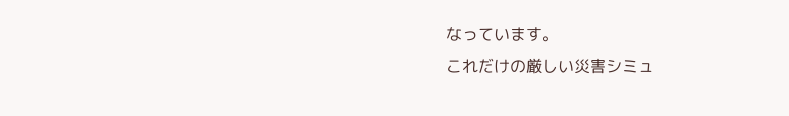なっています。
これだけの厳しい災害シミュ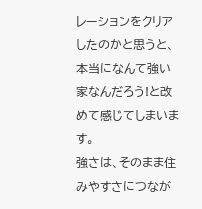レーションをクリアしたのかと思うと、
本当になんて強い家なんだろう!と改めて感じてしまいます。
強さは、そのまま住みやすさにつなが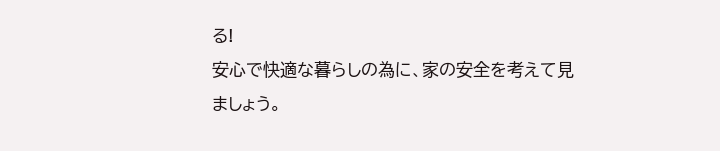る!
安心で快適な暮らしの為に、家の安全を考えて見ましょう。